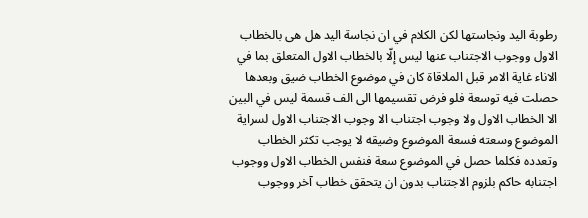رطوبة اليد ونجاستها لكن الكلام في ان نجاسة اليد هل هى بالخطاب الاول ووجوب الاجتناب عنها ليس إلّا بالخطاب الاول المتعلق بما في الاناء غاية الامر قبل الملاقاة كان في موضوع الخطاب ضيق وبعدها حصلت فيه توسعة فلو فرض تقسيمها الى الف قسمة ليس في البين الا الخطاب الاول ولا وجوب اجتناب الا وجوب الاجتناب الاول لسراية الموضوع وسعته فسعة الموضوع وضيقه لا يوجب تكثر الخطاب وتعدده فكلما حصل في الموضوع سعة فنفس الخطاب الاول ووجوب اجتنابه حاكم بلزوم الاجتناب بدون ان يتحقق خطاب آخر ووجوب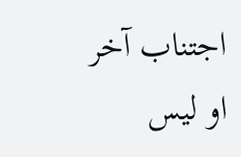اجتناب آخر او ليس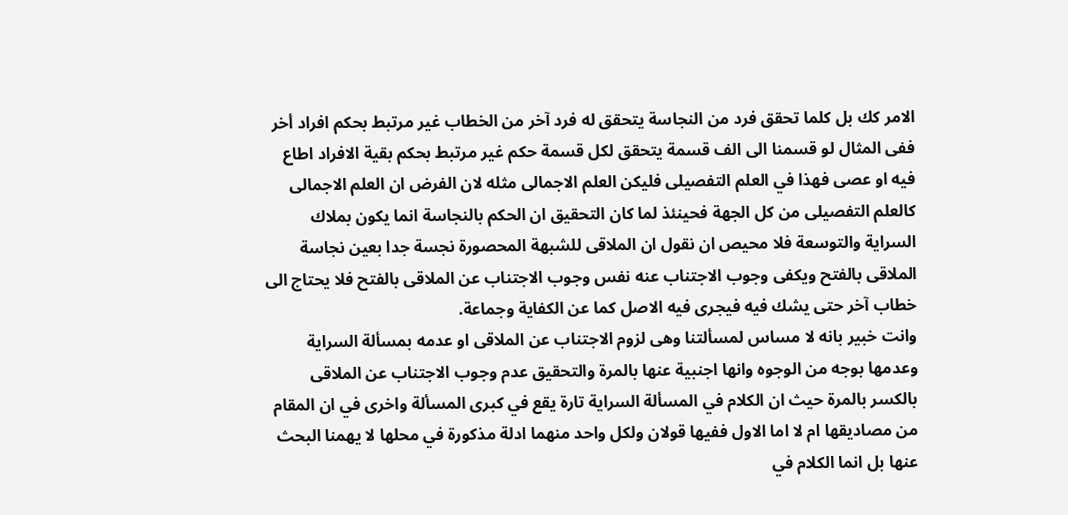الامر كك بل كلما تحقق فرد من النجاسة يتحقق له فرد آخر من الخطاب غير مرتبط بحكم افراد أخر ففى المثال لو قسمنا الى الف قسمة يتحقق لكل قسمة حكم غير مرتبط بحكم بقية الافراد اطاع فيه او عصى فهذا في العلم التفصيلى فليكن العلم الاجمالى مثله لان الفرض ان العلم الاجمالى كالعلم التفصيلى من كل الجهة فحينئذ لما كان التحقيق ان الحكم بالنجاسة انما يكون بملاك السراية والتوسعة فلا محيص ان نقول ان الملاقى للشبهة المحصورة نجسة جدا بعين نجاسة الملاقى بالفتح ويكفى وجوب الاجتناب عنه نفس وجوب الاجتناب عن الملاقى بالفتح فلا يحتاج الى خطاب آخر حتى يشك فيه فيجرى فيه الاصل كما عن الكفاية وجماعة.
وانت خبير بانه لا مساس لمسألتنا وهى لزوم الاجتناب عن الملاقى او عدمه بمسألة السراية وعدمها بوجه من الوجوه وانها اجنبية عنها بالمرة والتحقيق عدم وجوب الاجتناب عن الملاقى بالكسر بالمرة حيث ان الكلام في المسألة السراية تارة يقع في كبرى المسألة واخرى في ان المقام من مصاديقها ام لا اما الاول ففيها قولان ولكل واحد منهما ادلة مذكورة في محلها لا يهمنا البحث عنها بل انما الكلام في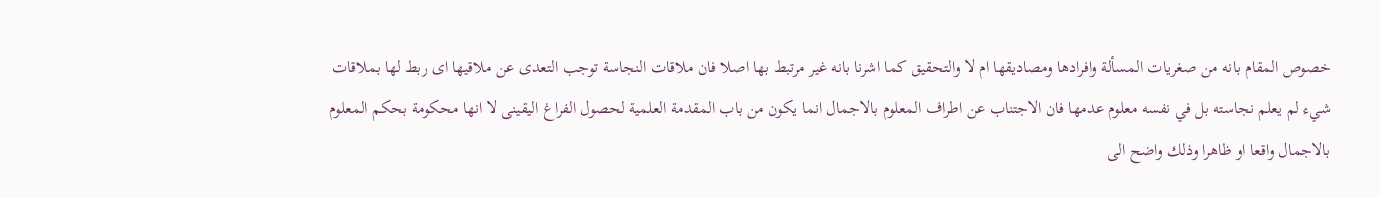خصوص المقام بانه من صغريات المسألة وافرادها ومصاديقها ام لا والتحقيق كما اشرنا بانه غير مرتبط بها اصلا فان ملاقات النجاسة توجب التعدى عن ملاقيها اى ربط لها بملاقات شيء لم يعلم نجاسته بل في نفسه معلوم عدمها فان الاجتناب عن اطراف المعلوم بالاجمال انما يكون من باب المقدمة العلمية لحصول الفراغ اليقينى لا انها محكومة بحكم المعلوم بالاجمال واقعا او ظاهرا وذلك واضح الى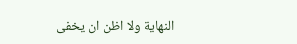النهاية ولا اظن ان يخفى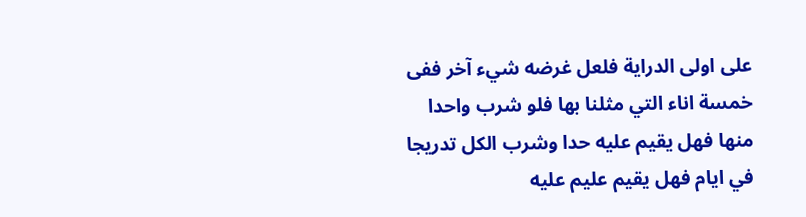على اولى الدراية فلعل غرضه شيء آخر ففى خمسة اناء التي مثلنا بها فلو شرب واحدا منها فهل يقيم عليه حدا وشرب الكل تدريجا في ايام فهل يقيم عليم عليه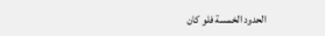الحدود الخمسة فلو كان